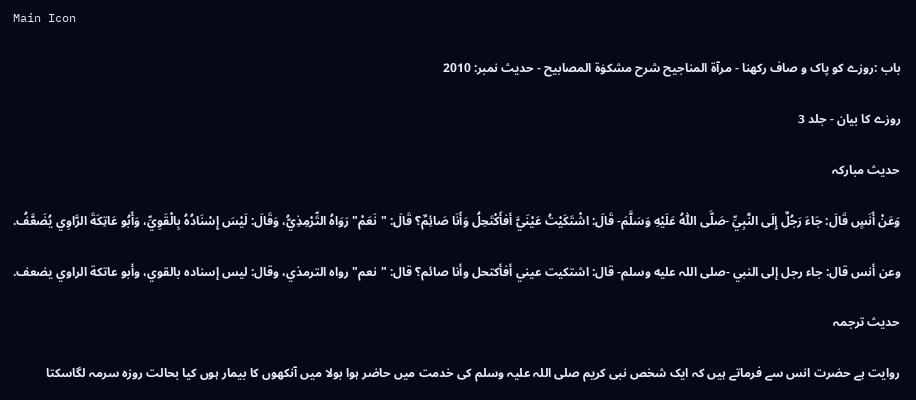Main Icon

باب :روزے کو پاک و صاف رکھنا - مرآۃ المناجیح شرح مشکوٰۃ المصابیح - حدیث نمبر: 2010

روزے کا بیان - جلد 3

حدیث مبارکہ

وَعَنْ أَنَسٍ قَالَ: جَاءَ رَجُلٌ إِلَى النَّبِيِّ -صَلَّی اللّٰہُ عَلَيْهِ وَسَلَّمَ- قَالَ: اشْتَكَيْتُ عَيْنَيَّ أفأَكْتَحِلُ وَأَنَا صَائِمٌ؟ قَالَ: "نَعَمْ" رَوَاهُ التِّرْمِذِيُّ، وَقَالَ: لَيْسَ إِسْنَادُهُ بِالْقَوِيِّ، وَأَبُو عَاتِكَةَ الرَّاوِي يُضَعَّفُ.

وعن أنس قال: جاء رجل إلى النبي -صلی اللہ عليه وسلم- قال: اشتكيت عيني أفأكتحل وأنا صائم؟ قال: "نعم" رواه الترمذي، وقال: ليس إسناده بالقوي، وأبو عاتكة الراوي يضعف.

حدیث ترجمہ

روایت ہے حضرت انس سے فرماتے ہیں کہ ایک شخص نبی کریم صلی اللہ علیہ وسلم کی خدمت میں حاضر ہوا بولا میں آنکھوں کا بیمار ہوں کیا بحالت روزہ سرمہ لگاسکتا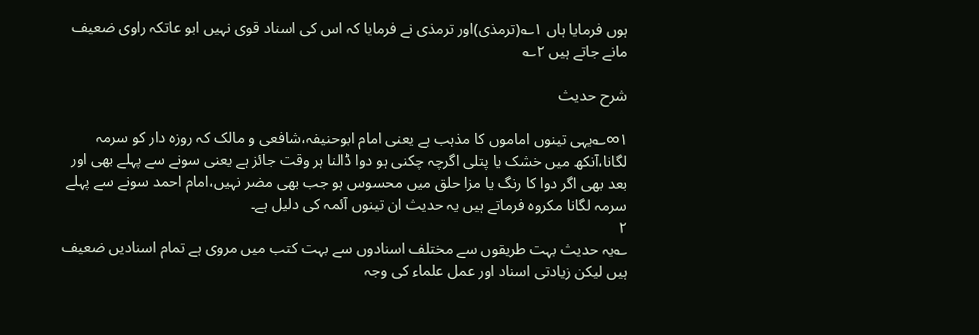ہوں فرمایا ہاں ۱؎(ترمذی)اور ترمذی نے فرمایا کہ اس کی اسناد قوی نہیں ابو عاتکہ راوی ضعیف مانے جاتے ہیں ۲؎

شرح حدیث

۱∞؎یہی تینوں اماموں کا مذہب ہے یعنی امام ابوحنیفہ،شافعی و مالک کہ روزہ دار کو سرمہ لگانا،آنکھ میں خشک یا پتلی اگرچہ چکنی ہو دوا ڈالنا ہر وقت جائز ہے یعنی سونے سے پہلے بھی اور بعد بھی اگر دوا کا رنگ یا مزا حلق میں محسوس ہو جب بھی مضر نہیں،امام احمد سونے سے پہلے سرمہ لگانا مکروہ فرماتے ہیں یہ حدیث ان تینوں آئمہ کی دلیل ہے۔
۲
؎یہ حدیث بہت طریقوں سے مختلف اسنادوں سے بہت کتب میں مروی ہے تمام اسنادیں ضعیف ہیں لیکن زیادتی اسناد اور عمل علماء کی وجہ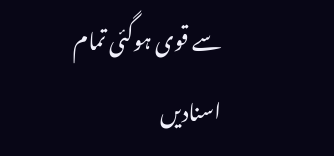سے قوی ہوگئی تمام اسنادیں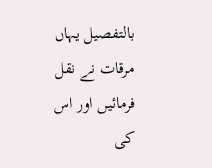بالتفصیل یہاں مرقات نے نقل فرمائیں اور اس کی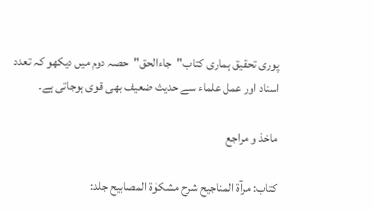پوری تحقیق ہماری کتاب"جاءالحق"حصہ دوم میں دیکھو کہ تعدد اسناد اور عمل علماء سے حدیث ضعیف بھی قوی ہوجاتی ہے۔

ماخذ و مراجع

کتاب: مرآۃ المناجیح شرح مشکوٰۃ المصابیح جلد: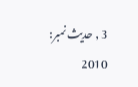3 , حدیث نمبر: 2010